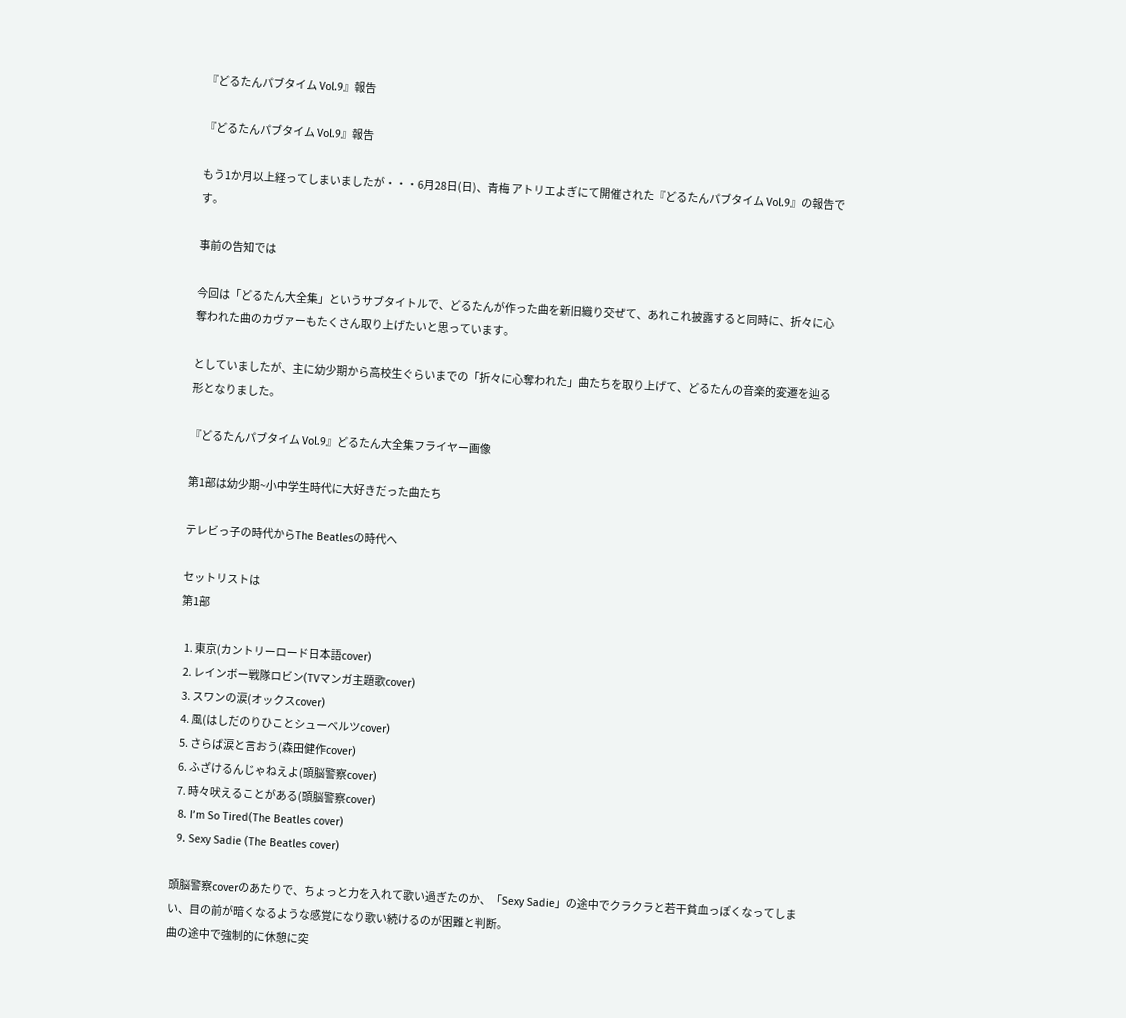『どるたんパブタイム Vol.9』報告

『どるたんパブタイム Vol.9』報告

もう1か月以上経ってしまいましたが・・・6月28日(日)、青梅 アトリエよぎにて開催された『どるたんパブタイム Vol.9』の報告です。

事前の告知では

今回は「どるたん大全集」というサブタイトルで、どるたんが作った曲を新旧織り交ぜて、あれこれ披露すると同時に、折々に心奪われた曲のカヴァーもたくさん取り上げたいと思っています。

としていましたが、主に幼少期から高校生ぐらいまでの「折々に心奪われた」曲たちを取り上げて、どるたんの音楽的変遷を辿る形となりました。

『どるたんパブタイム Vol.9』どるたん大全集フライヤー画像

第1部は幼少期~小中学生時代に大好きだった曲たち

テレビっ子の時代からThe Beatlesの時代へ

セットリストは
第1部

  1. 東京(カントリーロード日本語cover)
  2. レインボー戦隊ロビン(TVマンガ主題歌cover)
  3. スワンの涙(オックスcover)
  4. 風(はしだのりひことシューベルツcover)
  5. さらば涙と言おう(森田健作cover)
  6. ふざけるんじゃねえよ(頭脳警察cover)
  7. 時々吠えることがある(頭脳警察cover)
  8. I’m So Tired(The Beatles cover)
  9. Sexy Sadie (The Beatles cover)

頭脳警察coverのあたりで、ちょっと力を入れて歌い過ぎたのか、「Sexy Sadie」の途中でクラクラと若干貧血っぽくなってしまい、目の前が暗くなるような感覚になり歌い続けるのが困難と判断。
曲の途中で強制的に休憩に突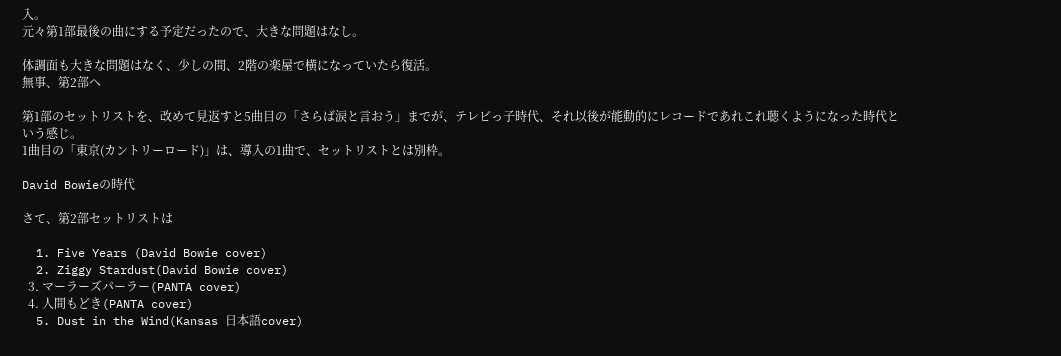入。
元々第1部最後の曲にする予定だったので、大きな問題はなし。

体調面も大きな問題はなく、少しの間、2階の楽屋で横になっていたら復活。
無事、第2部へ

第1部のセットリストを、改めて見返すと5曲目の「さらば涙と言おう」までが、テレビっ子時代、それ以後が能動的にレコードであれこれ聴くようになった時代という感じ。
1曲目の「東京(カントリーロード)」は、導入の1曲で、セットリストとは別枠。

David Bowieの時代

さて、第2部セットリストは

  1. Five Years (David Bowie cover)
  2. Ziggy Stardust(David Bowie cover)
  3. マーラーズパーラー(PANTA cover)
  4. 人間もどき(PANTA cover)
  5. Dust in the Wind(Kansas 日本語cover)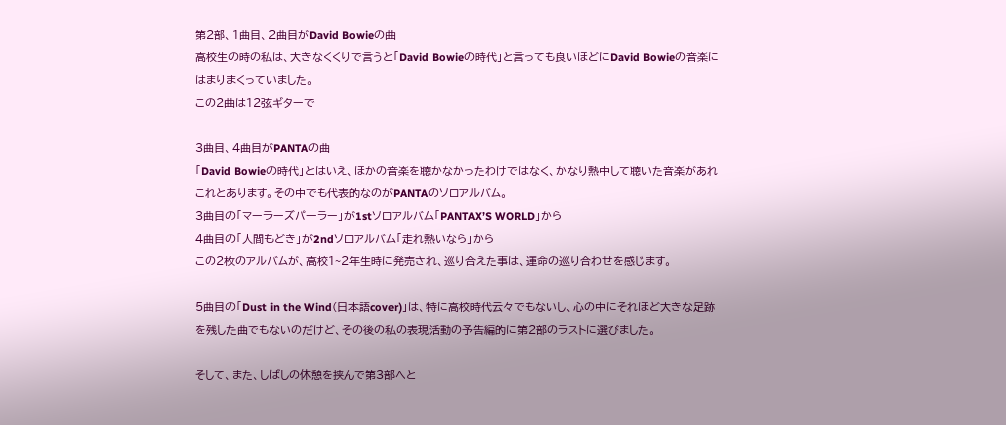第2部、1曲目、2曲目がDavid Bowieの曲
高校生の時の私は、大きなくくりで言うと「David Bowieの時代」と言っても良いほどにDavid Bowieの音楽にはまりまくっていました。
この2曲は12弦ギターで

3曲目、4曲目がPANTAの曲
「David Bowieの時代」とはいえ、ほかの音楽を聴かなかったわけではなく、かなり熱中して聴いた音楽があれこれとあります。その中でも代表的なのがPANTAのソロアルバム。
3曲目の「マーラーズパーラー」が1stソロアルバム「PANTAX’S WORLD」から
4曲目の「人間もどき」が2ndソロアルバム「走れ熱いなら」から
この2枚のアルバムが、高校1~2年生時に発売され、巡り合えた事は、運命の巡り合わせを感じます。

5曲目の「Dust in the Wind(日本語cover)」は、特に高校時代云々でもないし、心の中にそれほど大きな足跡を残した曲でもないのだけど、その後の私の表現活動の予告編的に第2部のラストに選びました。

そして、また、しばしの休憩を挟んで第3部へと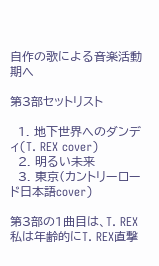自作の歌による音楽活動期へ

第3部セットリスト

  1. 地下世界へのダンディ(T. REX cover)
  2. 明るい未来
  3. 東京(カントリーロード日本語cover)

第3部の1曲目は、T. REX
私は年齢的にT. REX直撃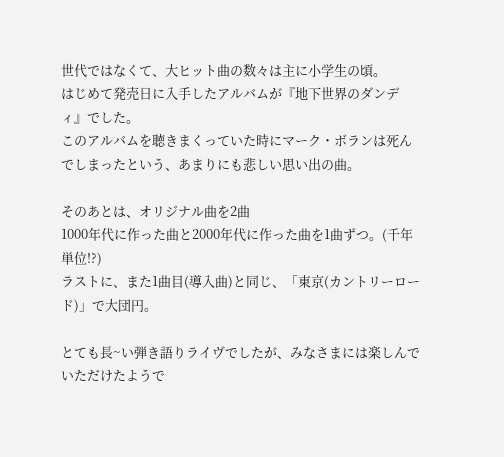世代ではなくて、大ヒット曲の数々は主に小学生の頃。
はじめて発売日に入手したアルバムが『地下世界のダンディ』でした。
このアルバムを聴きまくっていた時にマーク・ボランは死んでしまったという、あまりにも悲しい思い出の曲。

そのあとは、オリジナル曲を2曲
1000年代に作った曲と2000年代に作った曲を1曲ずつ。(千年単位!?)
ラストに、また1曲目(導入曲)と同じ、「東京(カントリーロード)」で大団円。

とても長~い弾き語りライヴでしたが、みなさまには楽しんでいただけたようで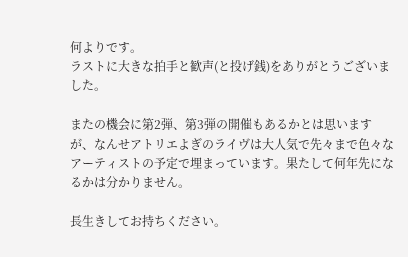何よりです。
ラストに大きな拍手と歓声(と投げ銭)をありがとうございました。

またの機会に第2弾、第3弾の開催もあるかとは思いますが、なんせアトリエよぎのライヴは大人気で先々まで色々なアーティストの予定で埋まっています。果たして何年先になるかは分かりません。

長生きしてお持ちください。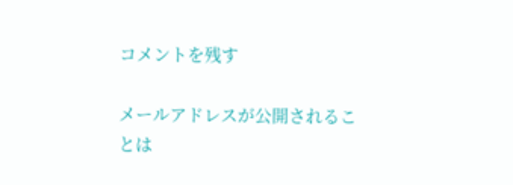コメントを残す

メールアドレスが公開されることは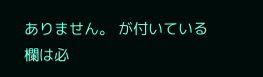ありません。 が付いている欄は必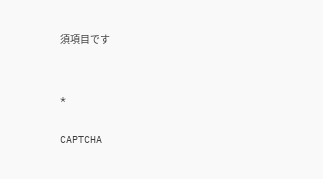須項目です


*

CAPTCHA